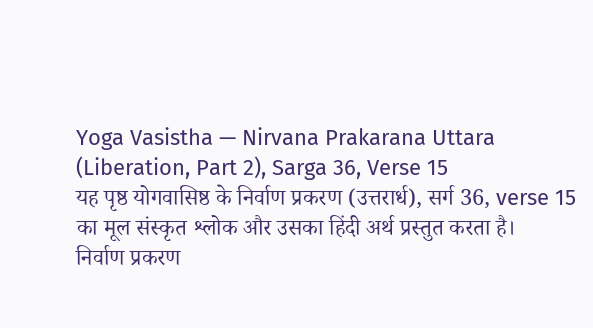Yoga Vasistha — Nirvana Prakarana Uttara (Liberation, Part 2), Sarga 36, Verse 15
यह पृष्ठ योगवासिष्ठ के निर्वाण प्रकरण (उत्तरार्ध), सर्ग 36, verse 15 का मूल संस्कृत श्लोक और उसका हिंदी अर्थ प्रस्तुत करता है।
निर्वाण प्रकरण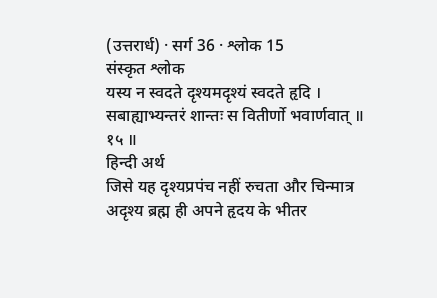(उत्तरार्ध) · सर्ग 36 · श्लोक 15
संस्कृत श्लोक
यस्य न स्वदते दृश्यमदृश्यं स्वदते हृदि ।
सबाह्याभ्यन्तरं शान्तः स वितीर्णो भवार्णवात् ॥ १५ ॥
हिन्दी अर्थ
जिसे यह दृश्यप्रपंच नहीं रुचता और चिन्मात्र
अदृश्य ब्रह्म ही अपने हृदय के भीतर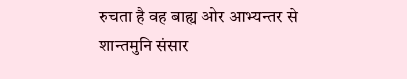रुचता है वह बाह्य ओर आभ्यन्तर से शान्तमुनि संसार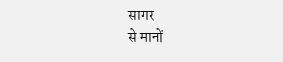सागर
से मानों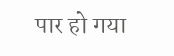पार हो गया